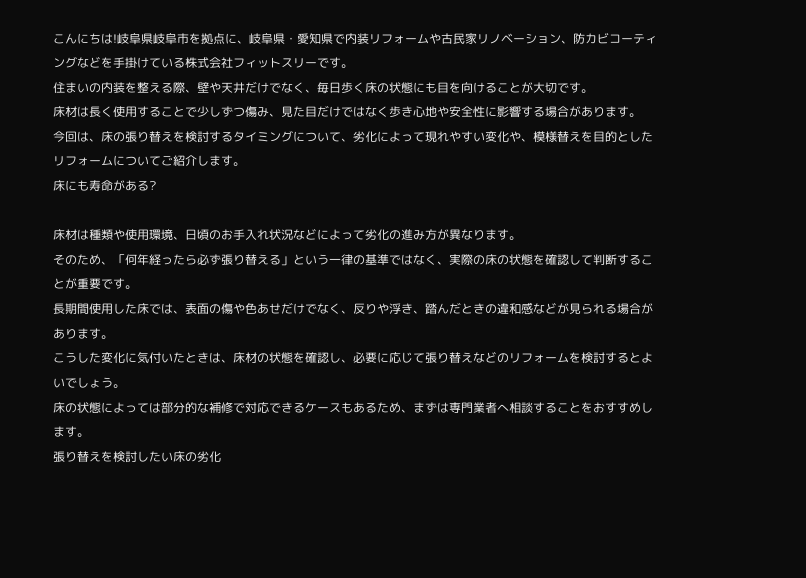こんにちは!岐阜県岐阜市を拠点に、岐阜県・愛知県で内装リフォームや古民家リノベーション、防カビコーティングなどを手掛けている株式会社フィットスリーです。
住まいの内装を整える際、壁や天井だけでなく、毎日歩く床の状態にも目を向けることが大切です。
床材は長く使用することで少しずつ傷み、見た目だけではなく歩き心地や安全性に影響する場合があります。
今回は、床の張り替えを検討するタイミングについて、劣化によって現れやすい変化や、模様替えを目的としたリフォームについてご紹介します。
床にも寿命がある?

床材は種類や使用環境、日頃のお手入れ状況などによって劣化の進み方が異なります。
そのため、「何年経ったら必ず張り替える」という一律の基準ではなく、実際の床の状態を確認して判断することが重要です。
長期間使用した床では、表面の傷や色あせだけでなく、反りや浮き、踏んだときの違和感などが見られる場合があります。
こうした変化に気付いたときは、床材の状態を確認し、必要に応じて張り替えなどのリフォームを検討するとよいでしょう。
床の状態によっては部分的な補修で対応できるケースもあるため、まずは専門業者へ相談することをおすすめします。
張り替えを検討したい床の劣化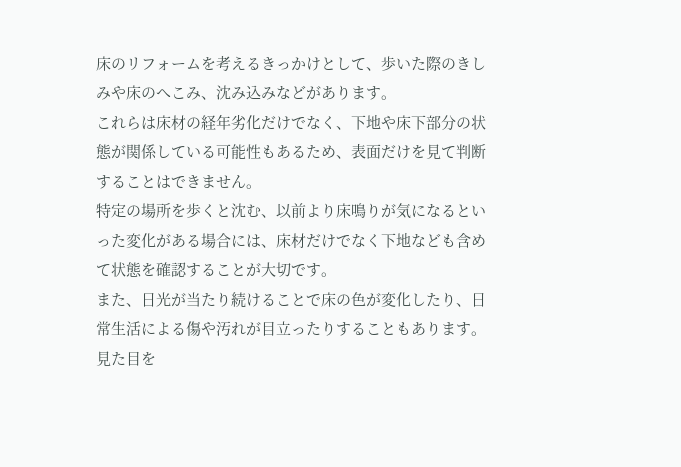床のリフォームを考えるきっかけとして、歩いた際のきしみや床のへこみ、沈み込みなどがあります。
これらは床材の経年劣化だけでなく、下地や床下部分の状態が関係している可能性もあるため、表面だけを見て判断することはできません。
特定の場所を歩くと沈む、以前より床鳴りが気になるといった変化がある場合には、床材だけでなく下地なども含めて状態を確認することが大切です。
また、日光が当たり続けることで床の色が変化したり、日常生活による傷や汚れが目立ったりすることもあります。
見た目を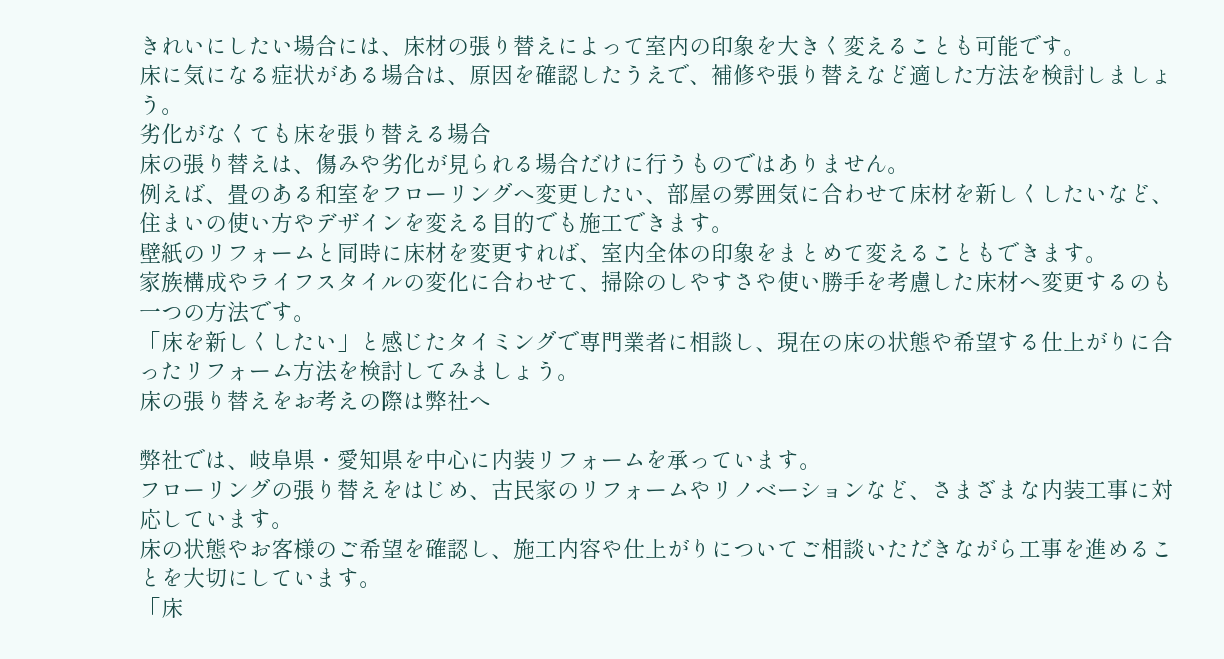きれいにしたい場合には、床材の張り替えによって室内の印象を大きく変えることも可能です。
床に気になる症状がある場合は、原因を確認したうえで、補修や張り替えなど適した方法を検討しましょう。
劣化がなくても床を張り替える場合
床の張り替えは、傷みや劣化が見られる場合だけに行うものではありません。
例えば、畳のある和室をフローリングへ変更したい、部屋の雰囲気に合わせて床材を新しくしたいなど、住まいの使い方やデザインを変える目的でも施工できます。
壁紙のリフォームと同時に床材を変更すれば、室内全体の印象をまとめて変えることもできます。
家族構成やライフスタイルの変化に合わせて、掃除のしやすさや使い勝手を考慮した床材へ変更するのも一つの方法です。
「床を新しくしたい」と感じたタイミングで専門業者に相談し、現在の床の状態や希望する仕上がりに合ったリフォーム方法を検討してみましょう。
床の張り替えをお考えの際は弊社へ

弊社では、岐阜県・愛知県を中心に内装リフォームを承っています。
フローリングの張り替えをはじめ、古民家のリフォームやリノベーションなど、さまざまな内装工事に対応しています。
床の状態やお客様のご希望を確認し、施工内容や仕上がりについてご相談いただきながら工事を進めることを大切にしています。
「床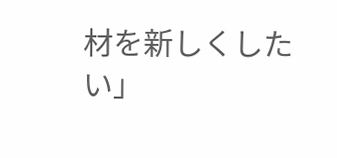材を新しくしたい」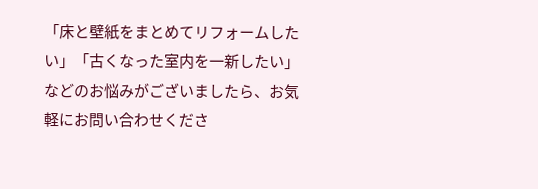「床と壁紙をまとめてリフォームしたい」「古くなった室内を一新したい」などのお悩みがございましたら、お気軽にお問い合わせくださ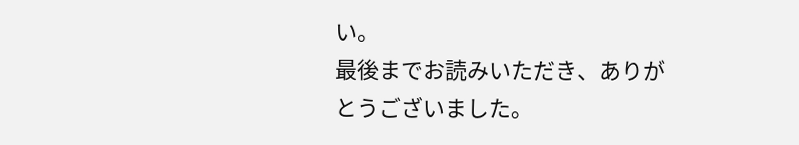い。
最後までお読みいただき、ありがとうございました。